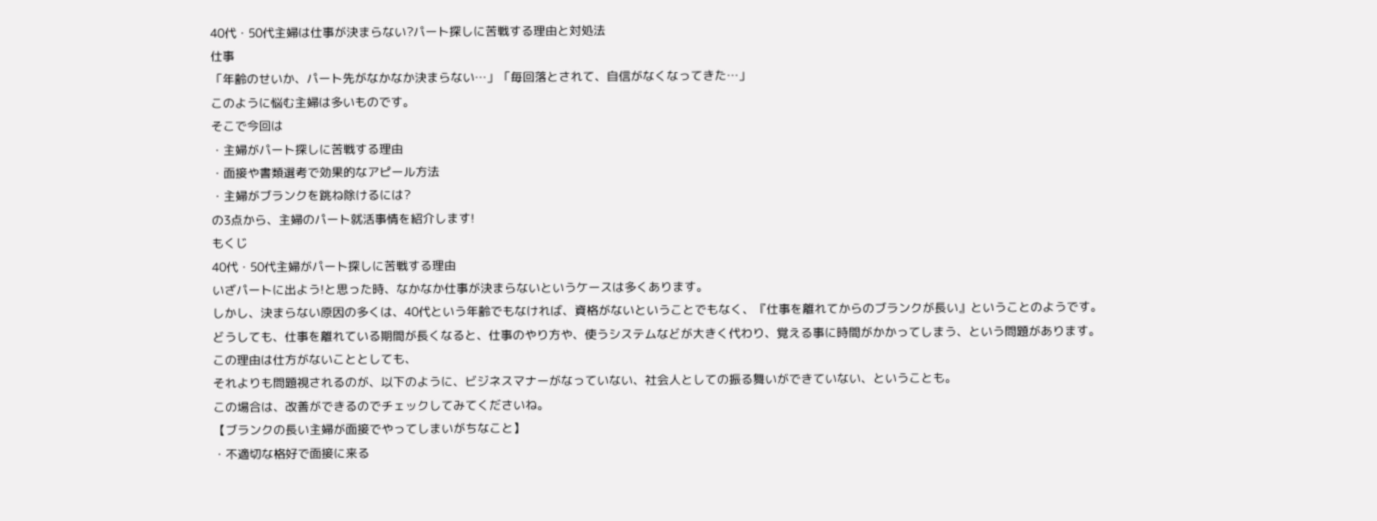40代・50代主婦は仕事が決まらない?パート探しに苦戦する理由と対処法
仕事
「年齢のせいか、パート先がなかなか決まらない…」「毎回落とされて、自信がなくなってきた…」
このように悩む主婦は多いものです。
そこで今回は
・主婦がパート探しに苦戦する理由
・面接や書類選考で効果的なアピール方法
・主婦がブランクを跳ね除けるには?
の3点から、主婦のパート就活事情を紹介します!
もくじ
40代・50代主婦がパート探しに苦戦する理由
いざパートに出よう!と思った時、なかなか仕事が決まらないというケースは多くあります。
しかし、決まらない原因の多くは、40代という年齢でもなければ、資格がないということでもなく、『仕事を離れてからのブランクが長い』ということのようです。
どうしても、仕事を離れている期間が長くなると、仕事のやり方や、使うシステムなどが大きく代わり、覚える事に時間がかかってしまう、という問題があります。
この理由は仕方がないこととしても、
それよりも問題視されるのが、以下のように、ビジネスマナーがなっていない、社会人としての振る舞いができていない、ということも。
この場合は、改善ができるのでチェックしてみてくださいね。
【ブランクの長い主婦が面接でやってしまいがちなこと】
・不適切な格好で面接に来る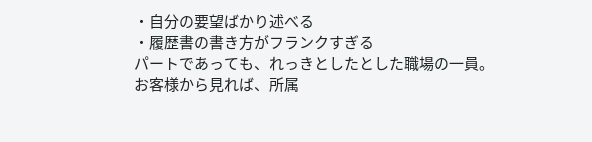・自分の要望ばかり述べる
・履歴書の書き方がフランクすぎる
パートであっても、れっきとしたとした職場の一員。
お客様から見れば、所属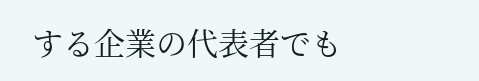する企業の代表者でも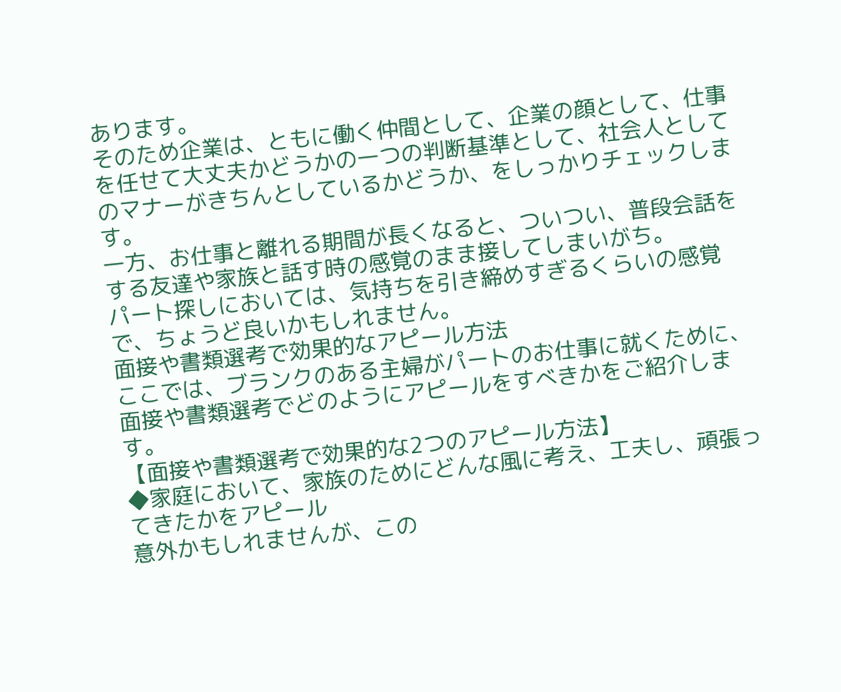あります。
そのため企業は、ともに働く仲間として、企業の顔として、仕事を任せて大丈夫かどうかの一つの判断基準として、社会人としてのマナーがきちんとしているかどうか、をしっかりチェックします。
一方、お仕事と離れる期間が長くなると、ついつい、普段会話をする友達や家族と話す時の感覚のまま接してしまいがち。
パート探しにおいては、気持ちを引き締めすぎるくらいの感覚で、ちょうど良いかもしれません。
面接や書類選考で効果的なアピール方法
ここでは、ブランクのある主婦がパートのお仕事に就くために、面接や書類選考でどのようにアピールをすべきかをご紹介します。
【面接や書類選考で効果的な2つのアピール方法】
◆家庭において、家族のためにどんな風に考え、工夫し、頑張ってきたかをアピール
意外かもしれませんが、この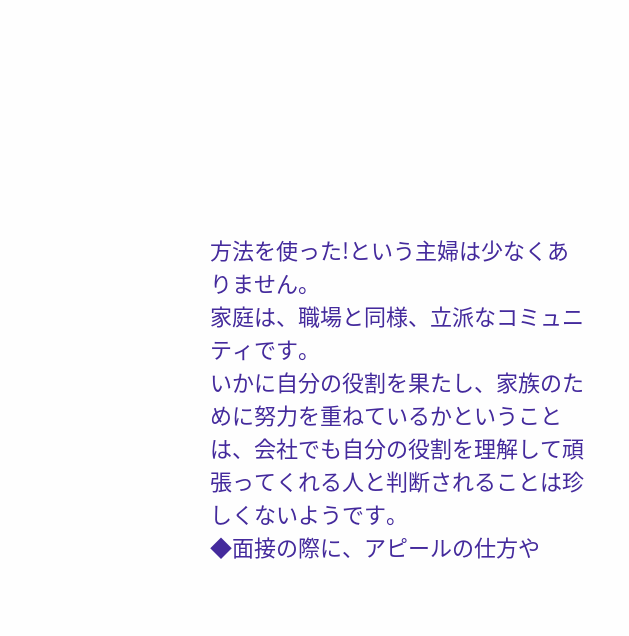方法を使った!という主婦は少なくありません。
家庭は、職場と同様、立派なコミュニティです。
いかに自分の役割を果たし、家族のために努力を重ねているかということは、会社でも自分の役割を理解して頑張ってくれる人と判断されることは珍しくないようです。
◆面接の際に、アピールの仕方や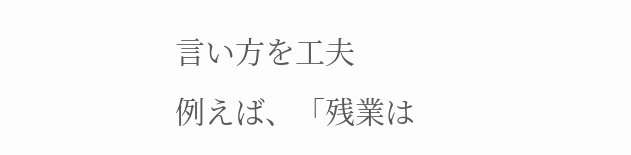言い方を工夫
例えば、「残業は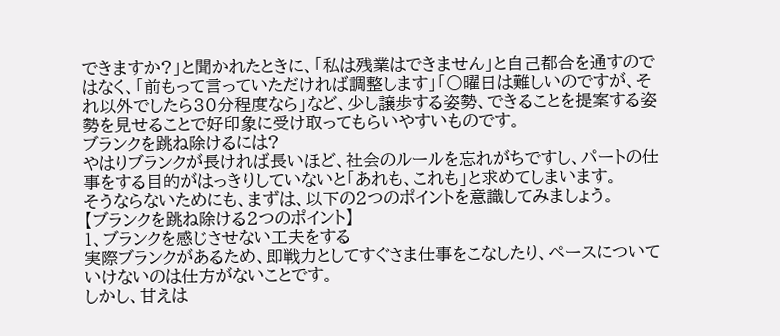できますか?」と聞かれたときに、「私は残業はできません」と自己都合を通すのではなく、「前もって言っていただければ調整します」「〇曜日は難しいのですが、それ以外でしたら30分程度なら」など、少し譲歩する姿勢、できることを提案する姿勢を見せることで好印象に受け取ってもらいやすいものです。
ブランクを跳ね除けるには?
やはりブランクが長ければ長いほど、社会のルールを忘れがちですし、パートの仕事をする目的がはっきりしていないと「あれも、これも」と求めてしまいます。
そうならないためにも、まずは、以下の2つのポイントを意識してみましょう。
【ブランクを跳ね除ける2つのポイント】
1、ブランクを感じさせない工夫をする
実際ブランクがあるため、即戦力としてすぐさま仕事をこなしたり、ペースについていけないのは仕方がないことです。
しかし、甘えは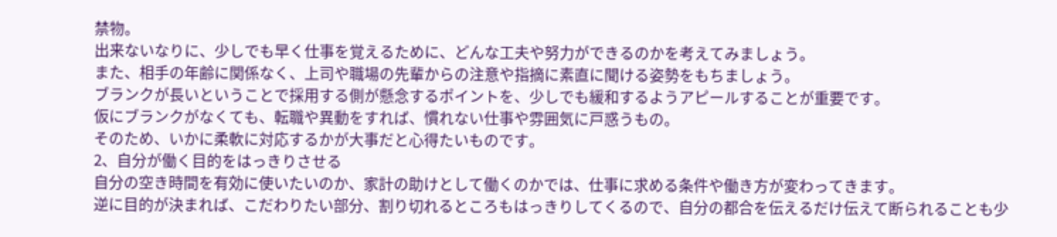禁物。
出来ないなりに、少しでも早く仕事を覚えるために、どんな工夫や努力ができるのかを考えてみましょう。
また、相手の年齢に関係なく、上司や職場の先輩からの注意や指摘に素直に聞ける姿勢をもちましょう。
ブランクが長いということで採用する側が懸念するポイントを、少しでも緩和するようアピールすることが重要です。
仮にブランクがなくても、転職や異動をすれば、慣れない仕事や雰囲気に戸惑うもの。
そのため、いかに柔軟に対応するかが大事だと心得たいものです。
2、自分が働く目的をはっきりさせる
自分の空き時間を有効に使いたいのか、家計の助けとして働くのかでは、仕事に求める条件や働き方が変わってきます。
逆に目的が決まれば、こだわりたい部分、割り切れるところもはっきりしてくるので、自分の都合を伝えるだけ伝えて断られることも少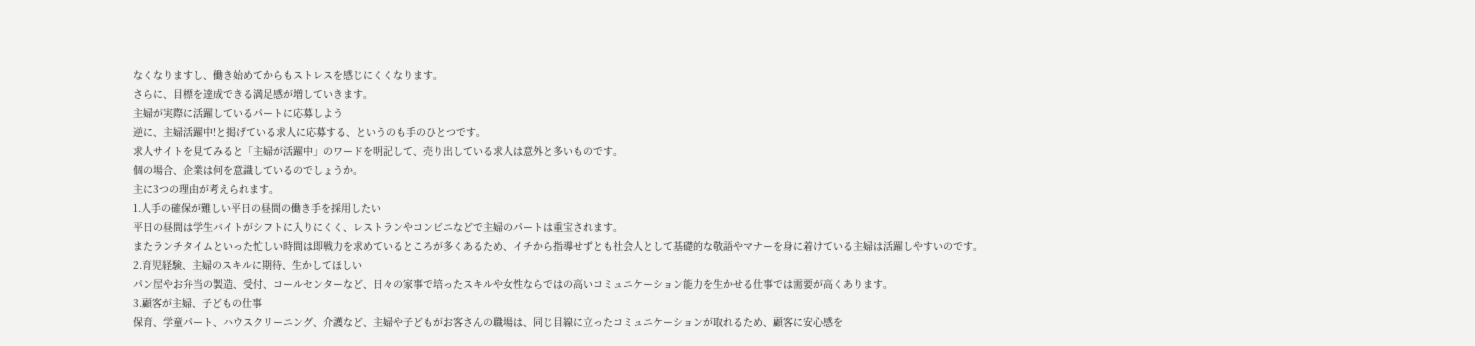なくなりますし、働き始めてからもストレスを感じにくくなります。
さらに、目標を達成できる満足感が増していきます。
主婦が実際に活躍しているパートに応募しよう
逆に、主婦活躍中!と掲げている求人に応募する、というのも手のひとつです。
求人サイトを見てみると「主婦が活躍中」のワードを明記して、売り出している求人は意外と多いものです。
個の場合、企業は何を意識しているのでしょうか。
主に3つの理由が考えられます。
1.人手の確保が難しい平日の昼間の働き手を採用したい
平日の昼間は学生バイトがシフトに入りにくく、レストランやコンビニなどで主婦のパートは重宝されます。
またランチタイムといった忙しい時間は即戦力を求めているところが多くあるため、イチから指導せずとも社会人として基礎的な敬語やマナーを身に着けている主婦は活躍しやすいのです。
2.育児経験、主婦のスキルに期待、生かしてほしい
パン屋やお弁当の製造、受付、コールセンターなど、日々の家事で培ったスキルや女性ならではの高いコミュニケーション能力を生かせる仕事では需要が高くあります。
3.顧客が主婦、子どもの仕事
保育、学童パート、ハウスクリーニング、介護など、主婦や子どもがお客さんの職場は、同じ目線に立ったコミュニケーションが取れるため、顧客に安心感を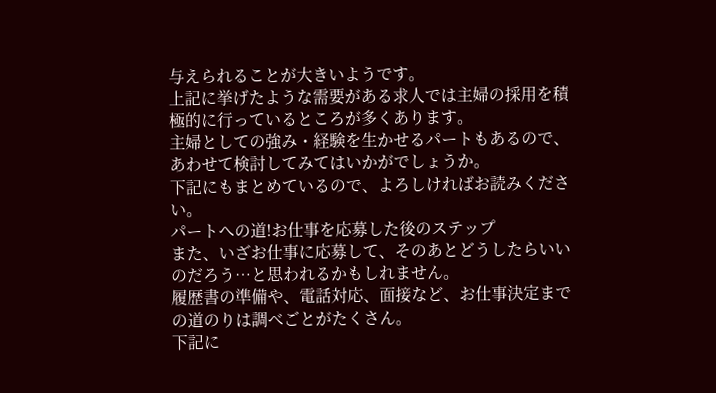与えられることが大きいようです。
上記に挙げたような需要がある求人では主婦の採用を積極的に行っているところが多くあります。
主婦としての強み・経験を生かせるパートもあるので、あわせて検討してみてはいかがでしょうか。
下記にもまとめているので、よろしければお読みください。
パートへの道!お仕事を応募した後のステップ
また、いざお仕事に応募して、そのあとどうしたらいいのだろう…と思われるかもしれません。
履歴書の準備や、電話対応、面接など、お仕事決定までの道のりは調べごとがたくさん。
下記に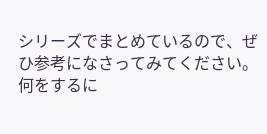シリーズでまとめているので、ぜひ参考になさってみてください。
何をするに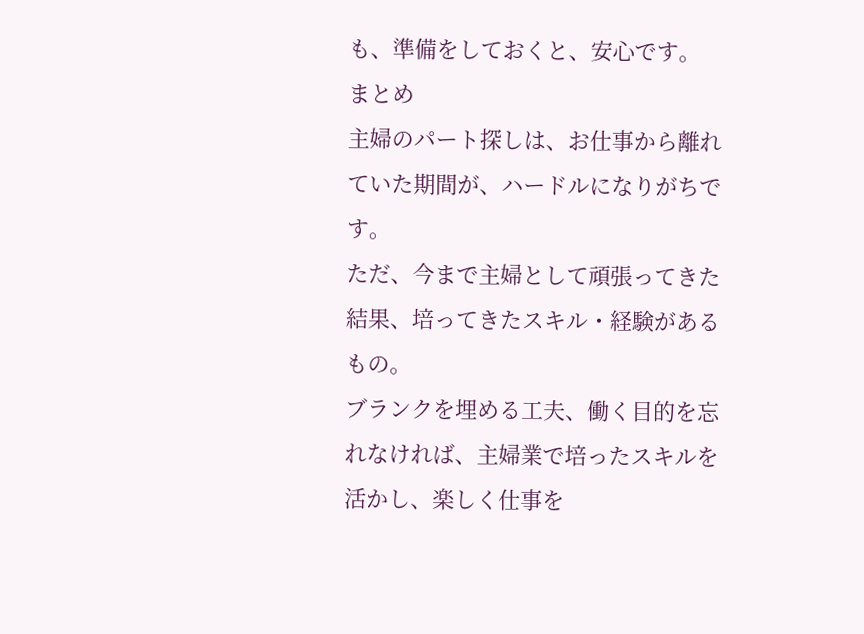も、準備をしておくと、安心です。
まとめ
主婦のパート探しは、お仕事から離れていた期間が、ハードルになりがちです。
ただ、今まで主婦として頑張ってきた結果、培ってきたスキル・経験があるもの。
ブランクを埋める工夫、働く目的を忘れなければ、主婦業で培ったスキルを活かし、楽しく仕事を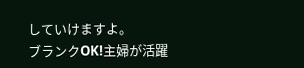していけますよ。
ブランクOK!主婦が活躍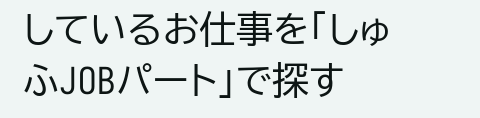しているお仕事を「しゅふJOBパート」で探す